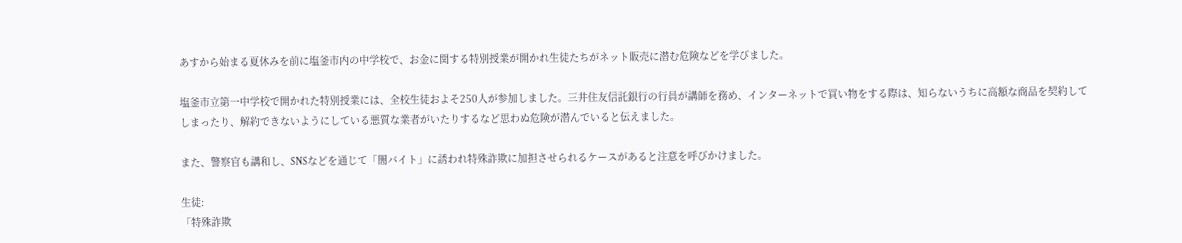あすから始まる夏休みを前に塩釜市内の中学校で、お金に関する特別授業が開かれ生徒たちがネット販売に潜む危険などを学びました。

塩釜市立第一中学校で開かれた特別授業には、全校生徒およそ250人が参加しました。三井住友信託銀行の行員が講師を務め、インターネットで買い物をする際は、知らないうちに高額な商品を契約してしまったり、解約できないようにしている悪質な業者がいたりするなど思わぬ危険が潜んでいると伝えました。

また、警察官も講和し、SNSなどを通じて「闇バイト」に誘われ特殊詐欺に加担させられるケースがあると注意を呼びかけました。

生徒:
「特殊詐欺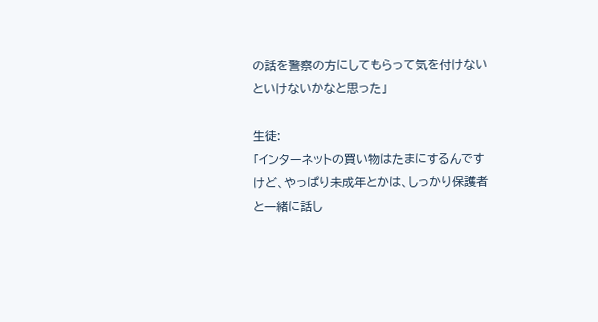の話を警察の方にしてもらって気を付けないといけないかなと思った」

生徒:
「インターネットの買い物はたまにするんですけど、やっぱり未成年とかは、しっかり保護者と一緒に話し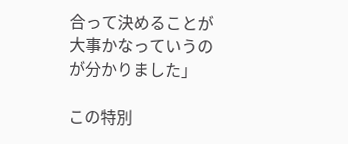合って決めることが大事かなっていうのが分かりました」

この特別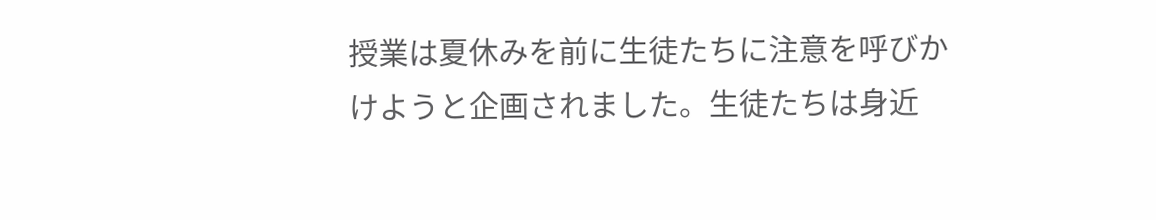授業は夏休みを前に生徒たちに注意を呼びかけようと企画されました。生徒たちは身近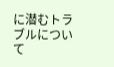に潜むトラブルについて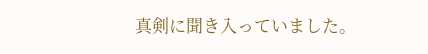真剣に聞き入っていました。